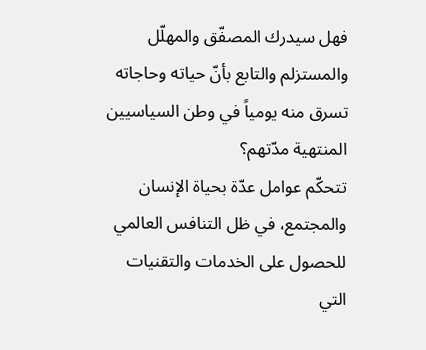فهل سيدرك المصفّق والمهلّل والمستزلم والتابع بأنّ حياته وحاجاته تسرق منه يومياً في وطن السياسيين المنتهية مدّتهم؟
تتحكّم عوامل عدّة بحياة الإنسان والمجتمع، في ظل التنافس العالمي للحصول على الخدمات والتقنيات التي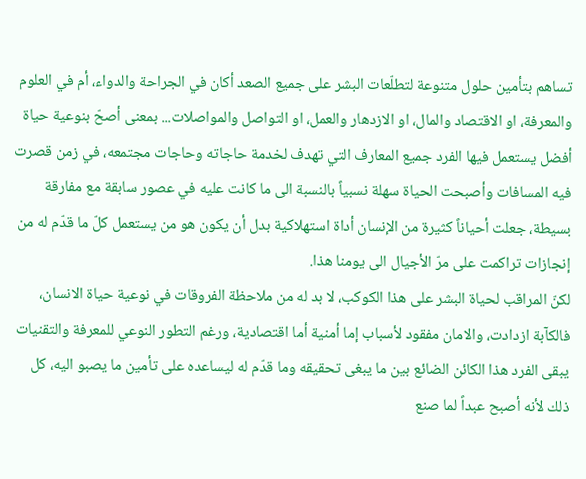تساهم بتأمين حلول متنوعة لتطلّعات البشر على جميع الصعد أكان في الجراحة والدواء، أم في العلوم والمعرفة، او الاقتصاد والمال، او الازدهار والعمل، او التواصل والمواصلات... بمعنى أصحّ بنوعية حياة أفضل يستعمل فيها الفرد جميع المعارف التي تهدف لخدمة حاجاته وحاجات مجتمعه، في زمن قصرت فيه المسافات وأصبحت الحياة سهلة نسبياً بالنسبة الى ما كانت عليه في عصور سابقة مع مفارقة بسيطة، جعلت أحياناً كثيرة من الإنسان أداة استهلاكية بدل أن يكون هو من يستعمل كلّ ما قدّم له من إنجازات تراكمت على مرّ الأجيال الى يومنا هذا.
لكنّ المراقب لحياة البشر على هذا الكوكب، لا بد له من ملاحظة الفروقات في نوعية حياة الانسان، فالكآبة ازدادت، والامان مفقود لأسباب إما أمنية أما اقتصادية، ورغم التطور النوعي للمعرفة والتقنيات يبقى الفرد هذا الكائن الضائع بين ما يبغى تحقيقه وما قدّم له ليساعده على تأمين ما يصبو اليه، كل ذلك لأنه أصبح عبداً لما صنع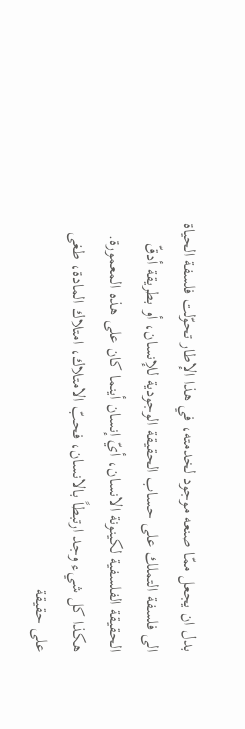بدل ان يجعل ممّا صنعه موجود لخدمته، في هذا الإطار تحوّلت فلسفة الحياة الى فلسفة التملك على حساب الحقيقة الوجودية للإنسان، أو بطريقة أدقّ الحقيقة الفلسفية لكينونة الانسان، أيّ إنسان أينما كان على هذه المعمورة.
هكذا كل شيء وجد ارتبطاً بالانسان، فحبّ الامتلاك، امتلاك المادة، طغى على حقيقة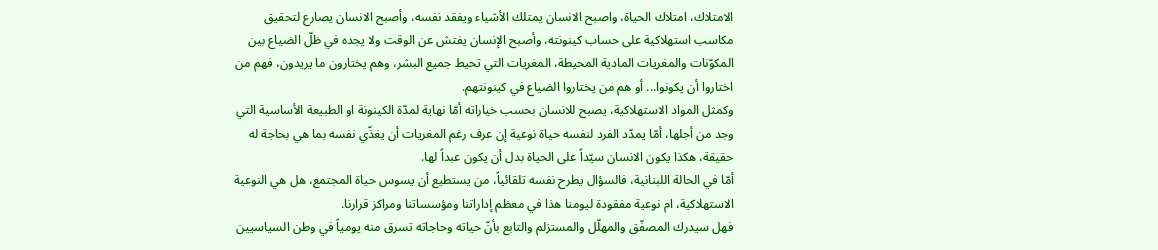الامتلاك، امتلاك الحياة، واصبح الانسان يمتلك الأشياء ويفقد نفسه، وأصبح الانسان يصارع لتحقيق مكاسب استهلاكية على حساب كينونته، وأصبح الإنسان يفتش عن الوقت ولا يجده في ظلّ الضياع بين المكوّنات والمغريات المادية المحيطة، المغريات التي تحيط جميع البشر، وهم يختارون ما يريدون، فهم من اختاروا أن يكونوا... أو هم من يختاروا الضياع في كينونتهم.
وكمثل المواد الاستهلاكية، يصبح للانسان بحسب خياراته أمّا نهاية لمدّة الكينونة او الطبيعة الأساسية التي وجد من أجلها، أمّا يمدّد الفرد لنفسه حياة نوعية إن عرف رغم المغريات أن يغذّي نفسه بما هي بحاجة له حقيقة، هكذا يكون الانسان سيّداً على الحياة بدل أن يكون عبداً لها.
أمّا في الحالة اللبنانية، فالسؤال يطرح نفسه تلقائياً، من يستطيع أن يسوس حياة المجتمع، هل هي النوعية الاستهلاكية، ام نوعية مفقودة ليومنا هذا في معظم إداراتنا ومؤسساتنا ومراكز قرارنا.
فهل سيدرك المصفّق والمهلّل والمستزلم والتابع بأنّ حياته وحاجاته تسرق منه يومياً في وطن السياسيين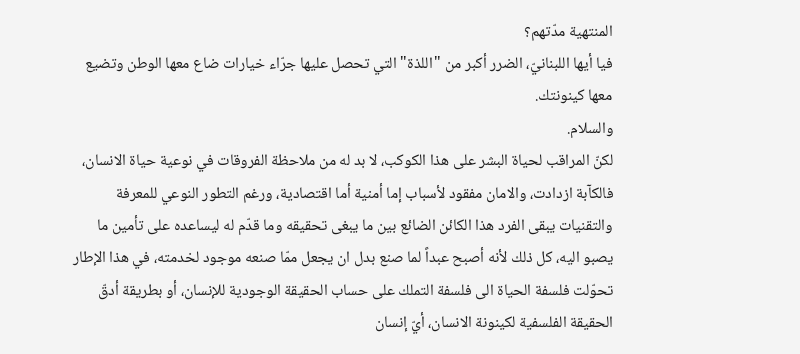المنتهية مدّتهم؟
فيا أيها اللبنانيّ، الضرر أكبر من "اللذة" التي تحصل عليها جرّاء خيارات ضاع معها الوطن وتضيع معها كينونتك.
والسلام.
لكنّ المراقب لحياة البشر على هذا الكوكب، لا بد له من ملاحظة الفروقات في نوعية حياة الانسان، فالكآبة ازدادت، والامان مفقود لأسباب إما أمنية أما اقتصادية، ورغم التطور النوعي للمعرفة والتقنيات يبقى الفرد هذا الكائن الضائع بين ما يبغى تحقيقه وما قدّم له ليساعده على تأمين ما يصبو اليه، كل ذلك لأنه أصبح عبداً لما صنع بدل ان يجعل ممّا صنعه موجود لخدمته، في هذا الإطار تحوّلت فلسفة الحياة الى فلسفة التملك على حساب الحقيقة الوجودية للإنسان، أو بطريقة أدقّ الحقيقة الفلسفية لكينونة الانسان، أيّ إنسان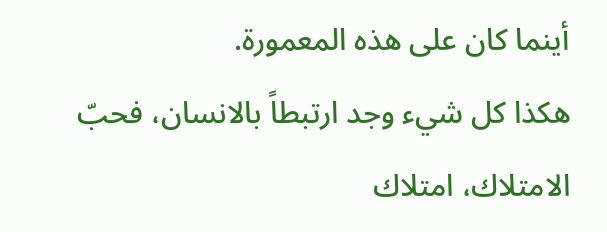أينما كان على هذه المعمورة.
هكذا كل شيء وجد ارتبطاً بالانسان، فحبّ الامتلاك، امتلاك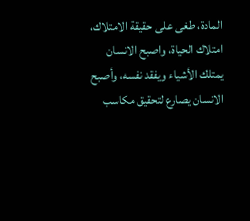المادة، طغى على حقيقة الامتلاك، امتلاك الحياة، واصبح الانسان يمتلك الأشياء ويفقد نفسه، وأصبح الانسان يصارع لتحقيق مكاسب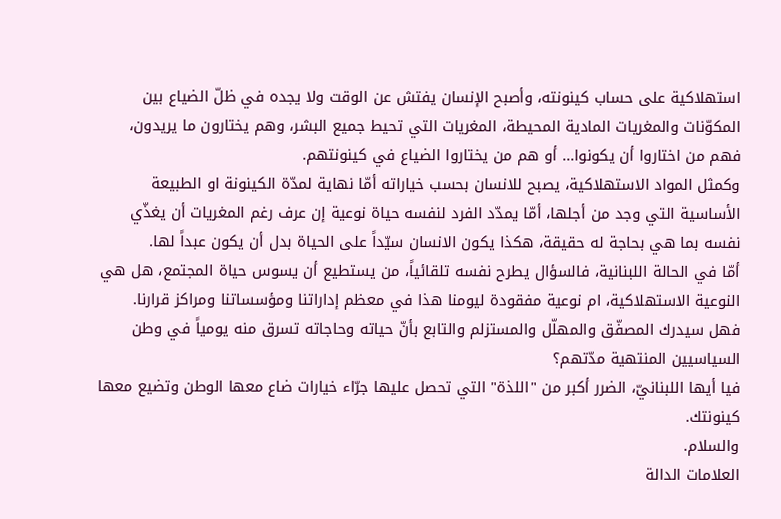استهلاكية على حساب كينونته، وأصبح الإنسان يفتش عن الوقت ولا يجده في ظلّ الضياع بين المكوّنات والمغريات المادية المحيطة، المغريات التي تحيط جميع البشر، وهم يختارون ما يريدون، فهم من اختاروا أن يكونوا... أو هم من يختاروا الضياع في كينونتهم.
وكمثل المواد الاستهلاكية، يصبح للانسان بحسب خياراته أمّا نهاية لمدّة الكينونة او الطبيعة الأساسية التي وجد من أجلها، أمّا يمدّد الفرد لنفسه حياة نوعية إن عرف رغم المغريات أن يغذّي نفسه بما هي بحاجة له حقيقة، هكذا يكون الانسان سيّداً على الحياة بدل أن يكون عبداً لها.
أمّا في الحالة اللبنانية، فالسؤال يطرح نفسه تلقائياً، من يستطيع أن يسوس حياة المجتمع، هل هي النوعية الاستهلاكية، ام نوعية مفقودة ليومنا هذا في معظم إداراتنا ومؤسساتنا ومراكز قرارنا.
فهل سيدرك المصفّق والمهلّل والمستزلم والتابع بأنّ حياته وحاجاته تسرق منه يومياً في وطن السياسيين المنتهية مدّتهم؟
فيا أيها اللبنانيّ، الضرر أكبر من "اللذة" التي تحصل عليها جرّاء خيارات ضاع معها الوطن وتضيع معها كينونتك.
والسلام.
العلامات الدالة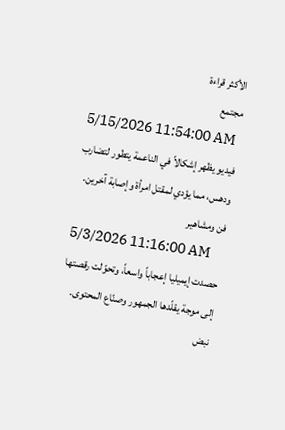الأكثر قراءة
مجتمع
5/15/2026 11:54:00 AM
فيديو يظهر إشكالاً في الناعمة يتطور لتضارب ودهس، مما يؤدي لمقتل امرأة وإصابة آخرين.
فن ومشاهير
5/3/2026 11:16:00 AM
حصدت إيميليا إعجاباً واسعاً، وتحوّلت رقصتها إلى موجة يقلّدها الجمهور وصنّاع المحتوى.
نبض